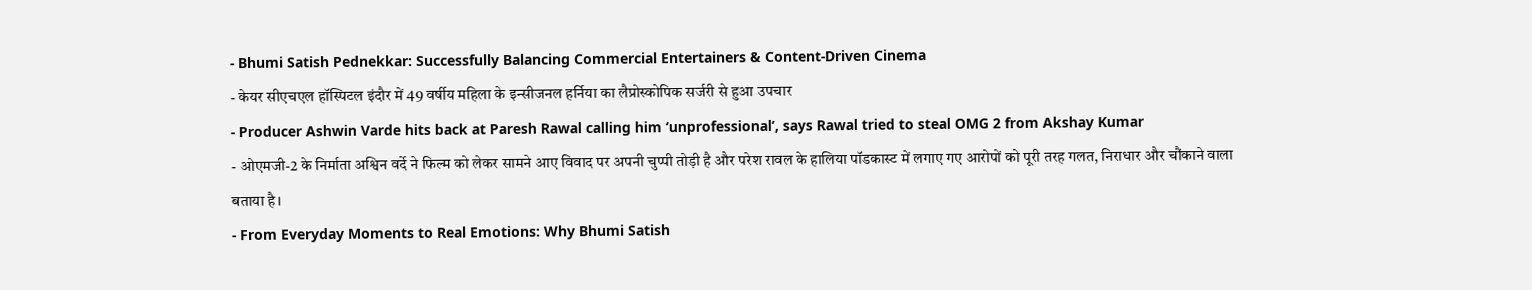- Bhumi Satish Pednekkar: Successfully Balancing Commercial Entertainers & Content-Driven Cinema
- केयर सीएचएल हॉस्पिटल इंदौर में 49 वर्षीय महिला के इन्सीजनल हर्निया का लैप्रोस्कोपिक सर्जरी से हुआ उपचार
- Producer Ashwin Varde hits back at Paresh Rawal calling him ‘unprofessional’, says Rawal tried to steal OMG 2 from Akshay Kumar
- ओएमजी-2 के निर्माता अश्विन वर्दे ने फिल्म को लेकर सामने आए विवाद पर अपनी चुप्पी तोड़ी है और परेश रावल के हालिया पॉडकास्ट में लगाए गए आरोपों को पूरी तरह गलत, निराधार और चौंकाने वाला बताया है।
- From Everyday Moments to Real Emotions: Why Bhumi Satish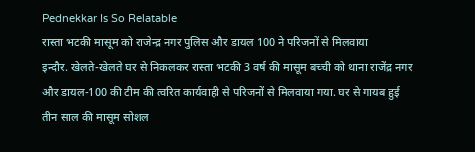Pednekkar Is So Relatable
रास्ता भटकी मासूम को राजेन्द्र नगर पुलिस और डायल 100 ने परिजनों से मिलवाया
इन्दौर. खेलते-खेलते घर से निकलकर रास्ता भटकी 3 वर्ष की मासूम बच्ची को थाना राजेंद्र नगर और डायल-100 की टीम की त्वरित कार्यवाही से परिजनों से मिलवाया गया. घर से गायब हुई तीन साल की मासूम सोशल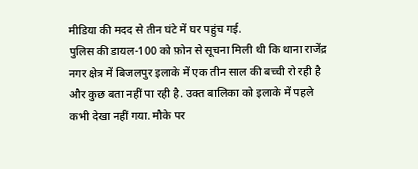मीडिया की मदद से तीन घंटे में घर पहुंच गई.
पुलिस की डायल-100 को फ़ोन से सूचना मिली थी कि थाना राजेंद्र नगर क्षेत्र में बिजलपुर इलाके में एक तीन साल की बच्ची रो रही है और कुछ बता नहीं पा रही है. उक्त बालिका को इलाके में पहले कभी देखा नहीं गया. मौके पर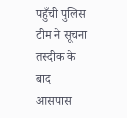पहुँची पुलिस टीम ने सूचना तस्दीक के बाद आसपास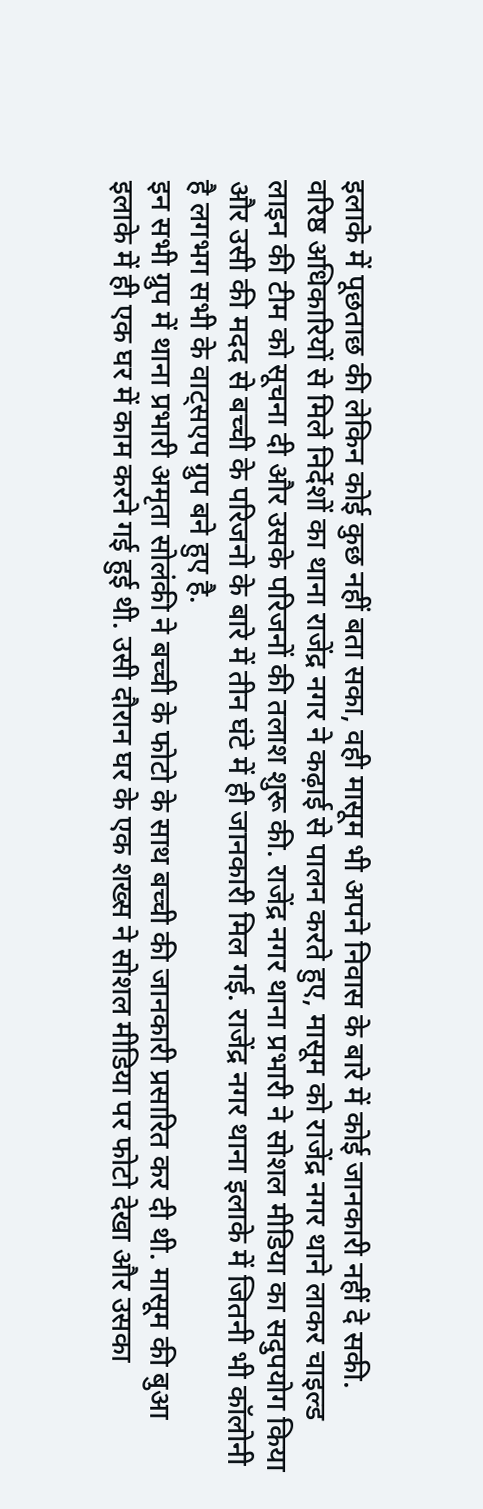इलाके में पूछताछ की लेकिन कोई कुछ नहीं बता सका, वही मासूम भी अपने निवास के बारे में कोई जानकारी नहीं दे सकी.
वरिष्ठ अधिकारियों से मिले निर्देशों का थाना राजेंद्र नगर ने कढ़ाई से पालन करते हुए, मासूम को राजेंद्र नगर थाने लाकर चाइल्ड लाइन की टीम को सूचना दी और उसके परिजनों की तलाश शुरू की. राजेंद्र नगर थाना प्रभारी ने सोशल मीडिया का सदुपयोग किया और उसी की मदद से बच्ची के परिजनो के बारे में तीन घंटे में ही जानकारी मिल गई. राजेंद्र नगर थाना इलाके में जितनी भी कॉलोनी है लगभग सभी के वाट्सएप ग्रुप बने हुए है.
इन सभी ग्रुप में थाना प्रभारी अमृता सोलंकी ने बच्ची के फोटो के साथ बच्ची की जानकारी प्रसारित कर दी थी. मासूम की बुआ इलाके में ही एक घर में काम करने गई हुई थी. उसी दौरान घर के एक शख्स ने सोशल मीडिया पर फोटो देखा और उसका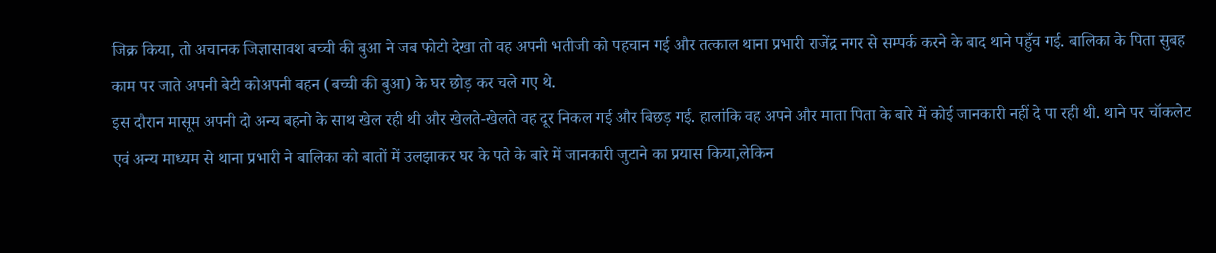जिक्र किया, तो अचानक जिज्ञासावश बच्ची की बुआ ने जब फोटो देखा तो वह अपनी भतीजी को पहचान गई और तत्काल थाना प्रभारी राजेंद्र नगर से सम्पर्क करने के बाद थाने पहुँच गई. बालिका के पिता सुबह काम पर जाते अपनी बेटी कोअपनी बहन (बच्ची की बुआ) के घर छोड़ कर चले गए थे.
इस दौरान मासूम अपनी दो अन्य बहनो के साथ खेल रही थी और खेलते-खेलते वह दूर निकल गई और बिछड़ गई. हालांकि वह अपने और माता पिता के बारे में कोई जानकारी नहीं दे पा रही थी. थाने पर चॉकलेट एवं अन्य माध्यम से थाना प्रभारी ने बालिका को बातों में उलझाकर घर के पते के बारे में जानकारी जुटाने का प्रयास किया,लेकिन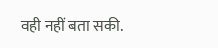वही नहीं बता सकी.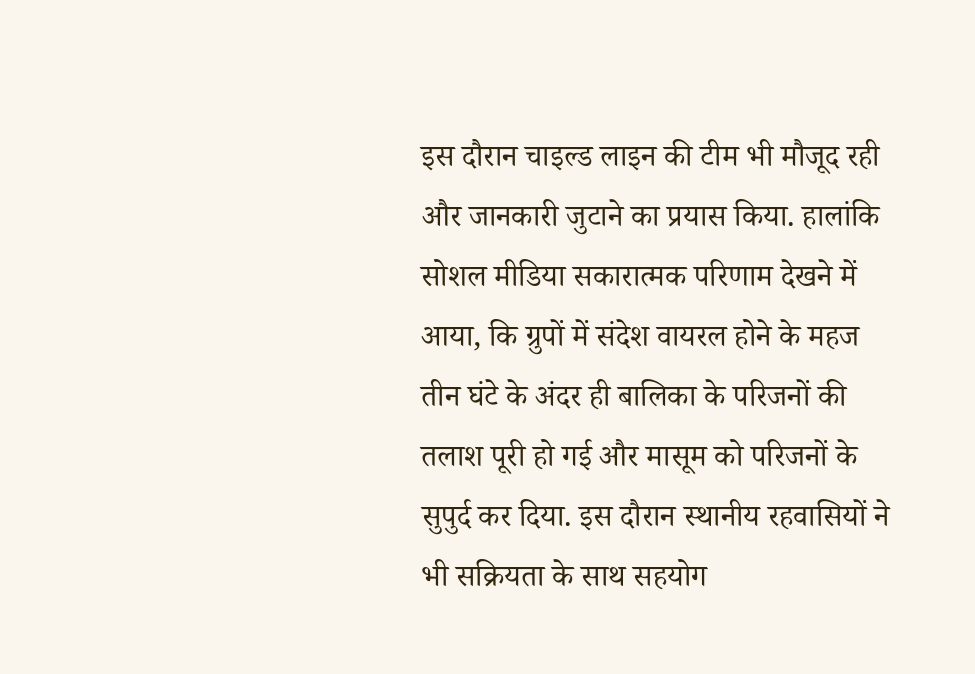इस दौरान चाइल्ड लाइन की टीम भी मौजूद रही और जानकारी जुटाने का प्रयास किया. हालांकि सोशल मीडिया सकारात्मक परिणाम देखने में आया, कि ग्रुपों में संदेश वायरल होने के महज तीन घंटे के अंदर ही बालिका के परिजनों की तलाश पूरी हो गई और मासूम को परिजनों के सुपुर्द कर दिया. इस दौरान स्थानीय रहवासियों ने भी सक्रियता के साथ सहयोग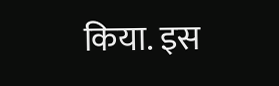किया. इस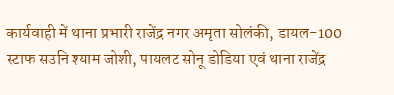कार्यवाही में थाना प्रभारी राजेंद्र नगर अमृता सोलंकी, डायल-100 स्टाफ सउनि श्याम जोशी, पायलट सोनू डोडिया एवं थाना राजेंद्र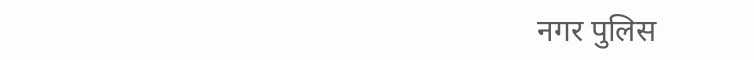नगर पुलिस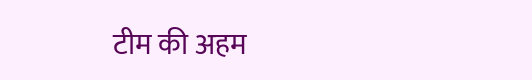टीम की अहम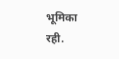भूमिका रही.